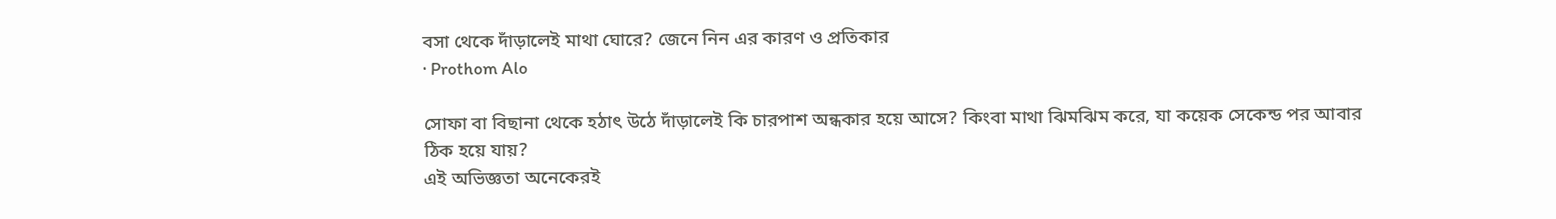বসা থেকে দাঁড়ালেই মাথা ঘোরে? জেনে নিন এর কারণ ও প্রতিকার
· Prothom Alo

সোফা বা বিছানা থেকে হঠাৎ উঠে দাঁড়ালেই কি চারপাশ অন্ধকার হয়ে আসে? কিংবা মাথা ঝিমঝিম করে, যা কয়েক সেকেন্ড পর আবার ঠিক হয়ে যায়?
এই অভিজ্ঞতা অনেকেরই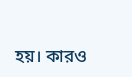হয়। কারও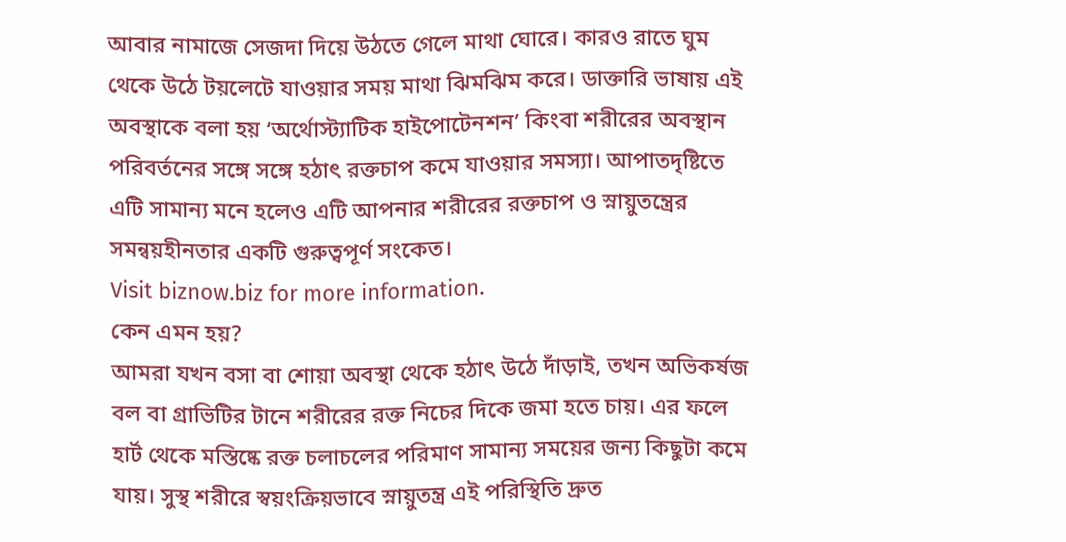আবার নামাজে সেজদা দিয়ে উঠতে গেলে মাথা ঘোরে। কারও রাতে ঘুম থেকে উঠে টয়লেটে যাওয়ার সময় মাথা ঝিমঝিম করে। ডাক্তারি ভাষায় এই অবস্থাকে বলা হয় ‘অর্থোস্ট্যাটিক হাইপোটেনশন’ কিংবা শরীরের অবস্থান পরিবর্তনের সঙ্গে সঙ্গে হঠাৎ রক্তচাপ কমে যাওয়ার সমস্যা। আপাতদৃষ্টিতে এটি সামান্য মনে হলেও এটি আপনার শরীরের রক্তচাপ ও স্নায়ুতন্ত্রের সমন্বয়হীনতার একটি গুরুত্বপূর্ণ সংকেত।
Visit biznow.biz for more information.
কেন এমন হয়?
আমরা যখন বসা বা শোয়া অবস্থা থেকে হঠাৎ উঠে দাঁড়াই, তখন অভিকর্ষজ বল বা গ্রাভিটির টানে শরীরের রক্ত নিচের দিকে জমা হতে চায়। এর ফলে হার্ট থেকে মস্তিষ্কে রক্ত চলাচলের পরিমাণ সামান্য সময়ের জন্য কিছুটা কমে যায়। সুস্থ শরীরে স্বয়ংক্রিয়ভাবে স্নায়ুতন্ত্র এই পরিস্থিতি দ্রুত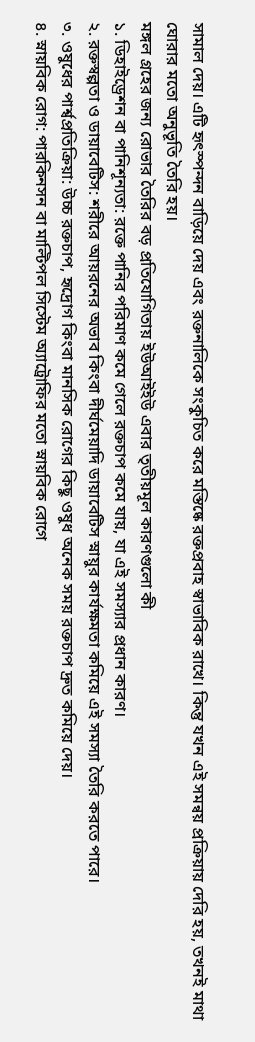সামাল দেয়। এটি হৃৎস্পন্দন বাড়িয়ে দেয় এবং রক্তনালিকে সংকুচিত করে মস্তিষ্কে রক্তপ্রবাহ স্বাভাবিক রাখে। কিন্তু যখন এই সমন্বয় প্রক্রিয়ায় দেরি হয়, তখনই মাথা ঘোরার মতো অনুভূতি তৈরি হয়।
মঙ্গল গ্রহের জন্য রোভার তৈরির বড় প্রতিযোগিতায় ইউআইইউ এবার তৃতীয়মূল কারণগুলো কী
১. ডিহাইড্রেশন বা পানিশূন্যতা: রক্তে পানির পরিমাণ কমে গেলে রক্তচাপ কমে যায়, যা এই সমস্যার প্রধান কারণ।
২. রক্তস্বল্পতা ও ডায়াবেটিস: শরীরে আয়রনের অভাব কিংবা দীর্ঘমেয়াদি ডায়াবেটিস স্নায়ুর কার্যক্ষমতা কমিয়ে এই সমস্যা তৈরি করতে পারে।
৩. ওষুধের পার্শ্বপ্রতিক্রিয়া: উচ্চ রক্তচাপ, হৃদ্রোগ কিংবা মানসিক রোগের কিছু ওষুধ অনেক সময় রক্তচাপ দ্রুত কমিয়ে দেয়।
৪. স্নায়বিক রোগ: পারকিনসন বা মাল্টিপল সিস্টেম অ্যাট্রোফির মতো স্নায়বিক রোগে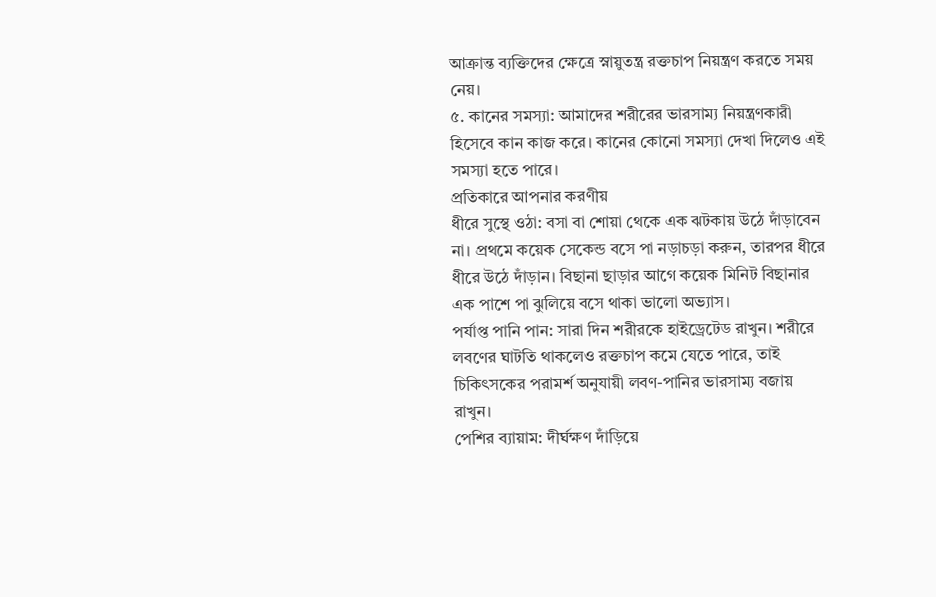আক্রান্ত ব্যক্তিদের ক্ষেত্রে স্নায়ুতন্ত্র রক্তচাপ নিয়ন্ত্রণ করতে সময় নেয়।
৫. কানের সমস্যা: আমাদের শরীরের ভারসাম্য নিয়ন্ত্রণকারী হিসেবে কান কাজ করে। কানের কোনো সমস্যা দেখা দিলেও এই সমস্যা হতে পারে।
প্রতিকারে আপনার করণীয়
ধীরে সুস্থে ওঠা: বসা বা শোয়া থেকে এক ঝটকায় উঠে দাঁড়াবেন না। প্রথমে কয়েক সেকেন্ড বসে পা নড়াচড়া করুন, তারপর ধীরে ধীরে উঠে দাঁড়ান। বিছানা ছাড়ার আগে কয়েক মিনিট বিছানার এক পাশে পা ঝুলিয়ে বসে থাকা ভালো অভ্যাস।
পর্যাপ্ত পানি পান: সারা দিন শরীরকে হাইড্রেটেড রাখুন। শরীরে লবণের ঘাটতি থাকলেও রক্তচাপ কমে যেতে পারে, তাই চিকিৎসকের পরামর্শ অনুযায়ী লবণ-পানির ভারসাম্য বজায় রাখুন।
পেশির ব্যায়াম: দীর্ঘক্ষণ দাঁড়িয়ে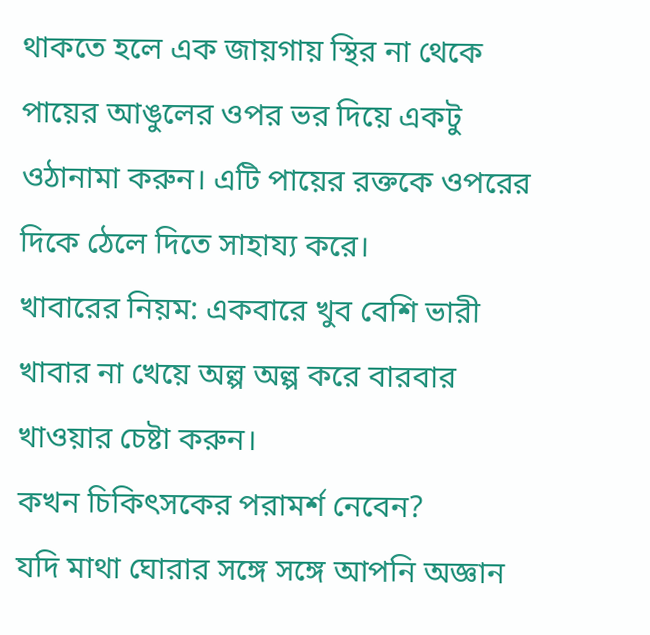থাকতে হলে এক জায়গায় স্থির না থেকে পায়ের আঙুলের ওপর ভর দিয়ে একটু ওঠানামা করুন। এটি পায়ের রক্তকে ওপরের দিকে ঠেলে দিতে সাহায্য করে।
খাবারের নিয়ম: একবারে খুব বেশি ভারী খাবার না খেয়ে অল্প অল্প করে বারবার খাওয়ার চেষ্টা করুন।
কখন চিকিৎসকের পরামর্শ নেবেন?
যদি মাথা ঘোরার সঙ্গে সঙ্গে আপনি অজ্ঞান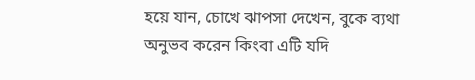হয়ে যান, চোখে ঝাপসা দেখেন, বুকে ব্যথা অনুভব করেন কিংবা এটি যদি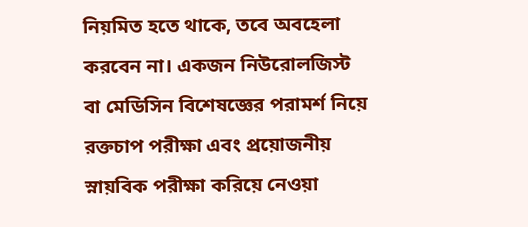নিয়মিত হতে থাকে, তবে অবহেলা করবেন না। একজন নিউরোলজিস্ট বা মেডিসিন বিশেষজ্ঞের পরামর্শ নিয়ে রক্তচাপ পরীক্ষা এবং প্রয়োজনীয় স্নায়বিক পরীক্ষা করিয়ে নেওয়া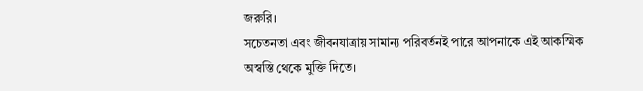জরুরি।
সচেতনতা এবং জীবনযাত্রায় সামান্য পরিবর্তনই পারে আপনাকে এই আকস্মিক অস্বস্তি থেকে মুক্তি দিতে।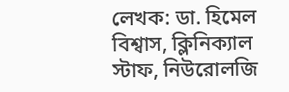লেখক: ডা. হিমেল বিশ্বাস, ক্লিনিক্যাল স্টাফ, নিউরোলজি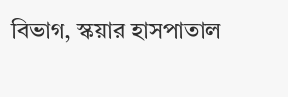বিভাগ, স্কয়ার হাসপাতাল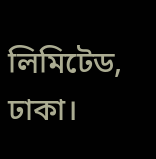লিমিটেড, ঢাকা।